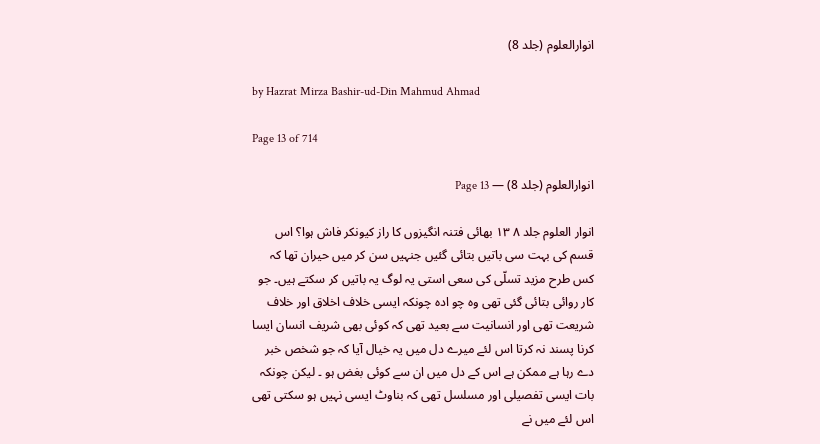انوارالعلوم (جلد 8)

by Hazrat Mirza Bashir-ud-Din Mahmud Ahmad

Page 13 of 714

انوارالعلوم (جلد 8) — Page 13

انوار العلوم جلد ۸ ۱۳ بھائی فتنہ انگیزوں کا راز کیونکر فاش ہوا؟ اس قسم کی بہت سی باتیں بتائی گئیں جنہیں سن کر میں حیران تھا کہ کس طرح مزید تسلّی کی سعی استی یہ لوگ یہ باتیں کر سکتے ہیں۔ جو کار روائی بتائی گئی تھی وہ چو ادہ چونکہ ایسی خلاف اخلاق اور خلاف شریعت تھی اور انسانیت سے بعید تھی کہ کوئی بھی شریف انسان ایسا کرنا پسند نہ کرتا اس لئے میرے دل میں یہ خیال آیا کہ جو شخص خبر دے رہا ہے ممکن ہے اس کے دل میں ان سے کوئی بغض ہو ۔ لیکن چونکہ بات ایسی تفصیلی اور مسلسل تھی کہ بناوٹ ایسی نہیں ہو سکتی تھی اس لئے میں نے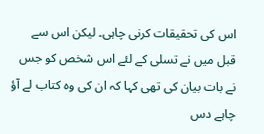اس کی تحقیقات کرنی چاہی۔ لیکن اس سے قبل میں نے تسلی کے لئے اس شخص کو جس نے بات بیان کی تھی کہا کہ ان کی وہ کتاب لے آؤ چاہے دس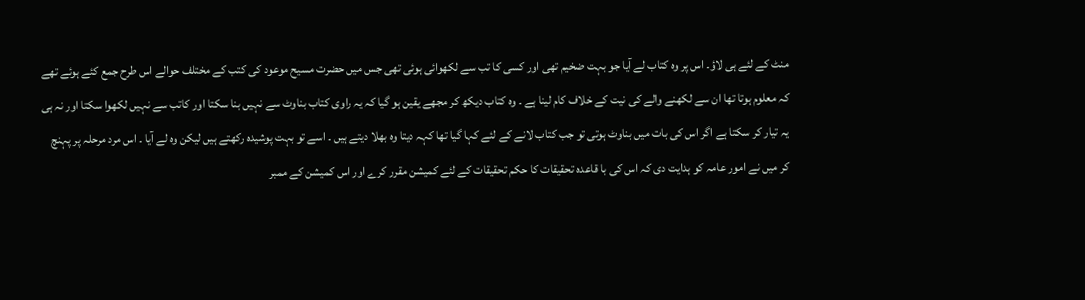منٹ کے لئے ہی لاؤ۔ اس پر وہ کتاب لے آیا جو بہت ضخیم تھی اور کسی کا تب سے لکھوائی ہوئی تھی جس میں حضرت مسیح موعود کی کتب کے مختلف حوالے اس طرح جمع کئے ہوئے تھے کہ معلوم ہوتا تھا ان سے لکھنے والے کی نیت کے خلاف کام لینا ہے ۔ وہ کتاب دیکھ کر مجھے یقین ہو گیا کہ یہ راوی کتاب بناوٹ سے نہیں بنا سکتا اور کاتب سے نہیں لکھوا سکتا اور نہ ہی یہ تیار کر سکتا ہے اگر اس کی بات میں بناوٹ ہوتی تو جب کتاب لانے کے لئے کہا گیا تھا کہہ دیتا وہ بھلا دیتے ہیں ۔ اسے تو بہت پوشیدہ رکھتے ہیں لیکن وہ لے آیا ۔ اس مرد مرحلہ پر پہنچ کر میں نے امور عامہ کو ہدایت دی کہ اس کی با قاعدہ تحقیقات کا حکم تحقیقات کے لئے کمیشن مقرر کرے اور اس کمیشن کے ممبر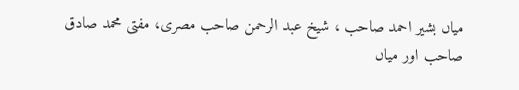میاں بشیر احمد صاحب ، شیخ عبد الرحمن صاحب مصری، مفتی محمد صادق صاحب اور میاں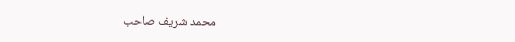محمد شریف صاحب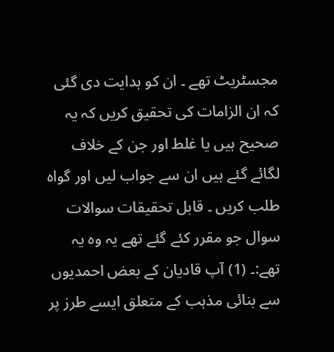مجسٹریٹ تھے ۔ ان کو ہدایت دی گئی کہ ان الزامات کی تحقیق کریں کہ یہ صحیح ہیں یا غلط اور جن کے خلاف لگائے گئے ہیں ان سے جواب لیں اور گواہ طلب کریں ۔ قابل تحقیقات سوالات سوال جو مقرر کئے گئے تھے یہ وہ یہ تھے:۔ (1) آپ قادیان کے بعض احمدیوں سے بنائی مذہب کے متعلق ایسے طرز پر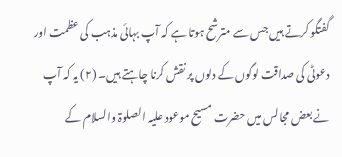گفتگو کرتے ہیں جس سے مترشح ہوتا ہے کہ آپ بہائی مذہب کی عظمت اور دعوٹی کی صداقت لوگوں کے دلوں پر نقش کرنا چاہتے ہیں۔ (۲) یہ کہ آپ نے بعض مجالس میں حضرت مسیح موعود علیہ الصلوۃ والسلام کے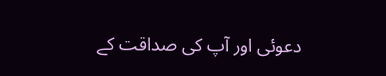دعوئی اور آپ کی صداقت کے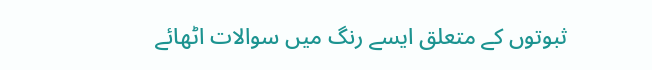ثبوتوں کے متعلق ایسے رنگ میں سوالات اٹھائے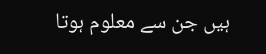ہیں جن سے معلوم ہوتا